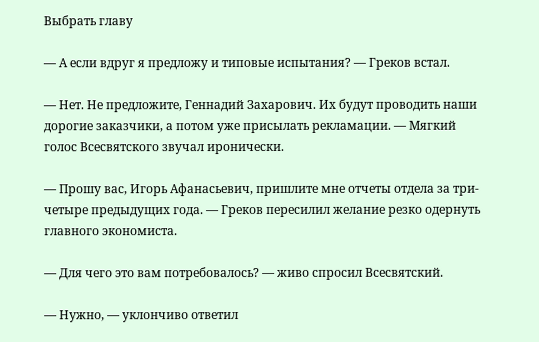Выбрать главу

— А если вдруг я предложу и типовые испытания? — Греков встал.

— Нет. Не предложите, Геннадий Захарович. Их будут проводить наши дорогие заказчики, а потом уже присылать рекламации. — Мягкий голос Всесвятского звучал иронически.

— Прошу вас, Игорь Афанасьевич, пришлите мне отчеты отдела за три-четыре предыдущих года. — Греков пересилил желание резко одернуть главного экономиста.

— Для чего это вам потребовалось? — живо спросил Всесвятский.

— Нужно, — уклончиво ответил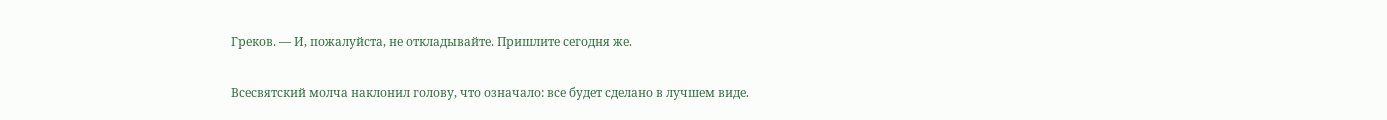Греков. — И, пожалуйста, не откладывайте. Пришлите сегодня же.

Всесвятский молча наклонил голову, что означало: все будет сделано в лучшем виде.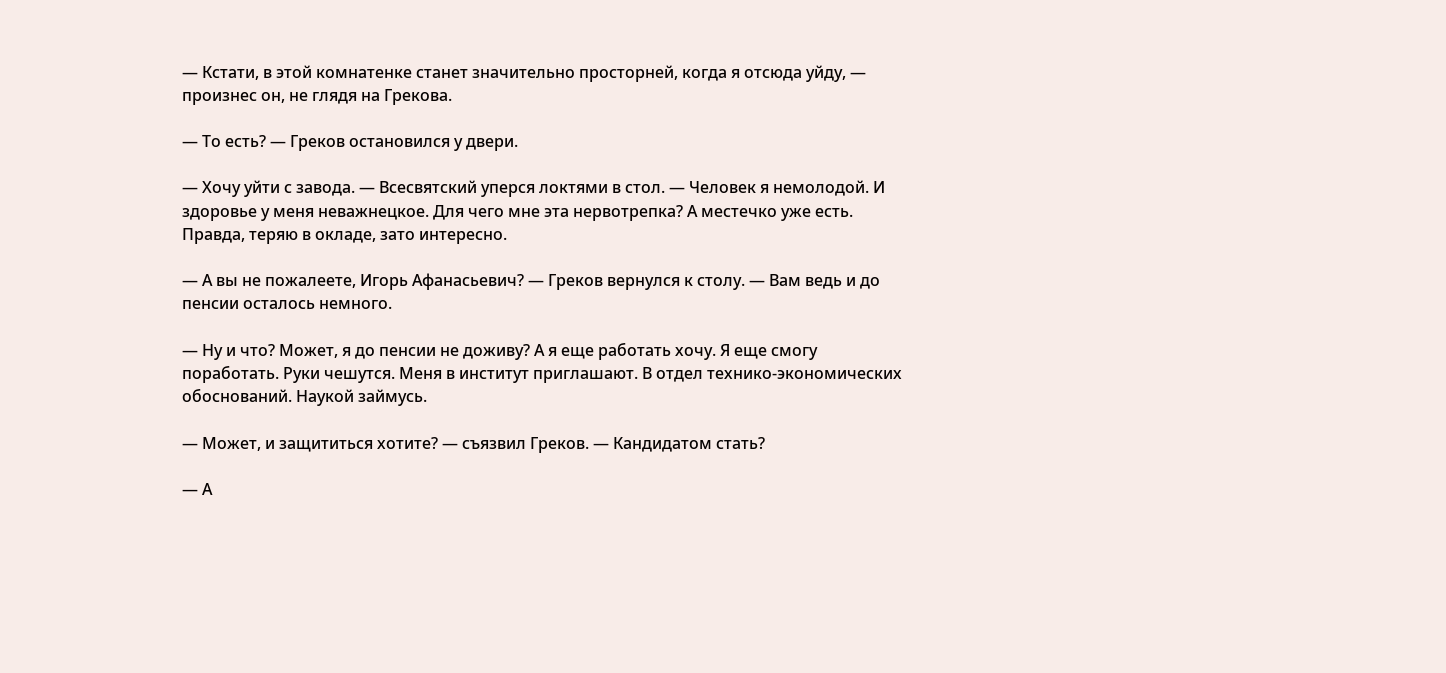— Кстати, в этой комнатенке станет значительно просторней, когда я отсюда уйду, — произнес он, не глядя на Грекова.

— То есть? — Греков остановился у двери.

— Хочу уйти с завода. — Всесвятский уперся локтями в стол. — Человек я немолодой. И здоровье у меня неважнецкое. Для чего мне эта нервотрепка? А местечко уже есть. Правда, теряю в окладе, зато интересно.

— А вы не пожалеете, Игорь Афанасьевич? — Греков вернулся к столу. — Вам ведь и до пенсии осталось немного.

— Ну и что? Может, я до пенсии не доживу? А я еще работать хочу. Я еще смогу поработать. Руки чешутся. Меня в институт приглашают. В отдел технико-экономических обоснований. Наукой займусь.

— Может, и защититься хотите? — съязвил Греков. — Кандидатом стать?

— А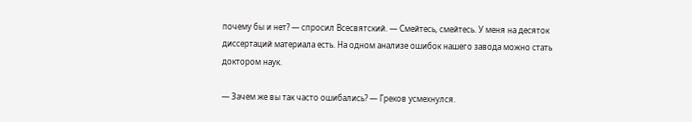почему бы и нет? — спросил Всесвятский. — Смейтесь, смейтесь. У меня на десяток диссертаций материала есть. На одном анализе ошибок нашего завода можно стать доктором наук.

— Зачем же вы так часто ошибались? — Греков усмехнулся.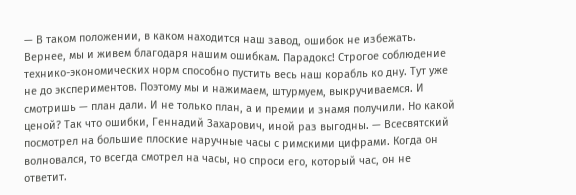— В таком положении, в каком находится наш завод, ошибок не избежать. Вернее, мы и живем благодаря нашим ошибкам. Парадокс! Строгое соблюдение технико-экономических норм способно пустить весь наш корабль ко дну. Тут уже не до экспериментов. Поэтому мы и нажимаем, штурмуем, выкручиваемся. И смотришь — план дали. И не только план, а и премии и знамя получили. Но какой ценой? Так что ошибки, Геннадий Захарович, иной раз выгодны. — Всесвятский посмотрел на большие плоские наручные часы с римскими цифрами. Когда он волновался, то всегда смотрел на часы, но спроси его, который час, он не ответит.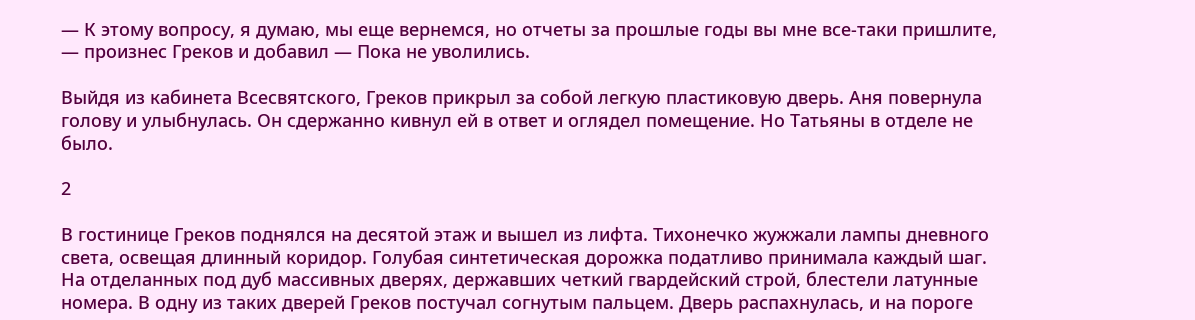— К этому вопросу, я думаю, мы еще вернемся, но отчеты за прошлые годы вы мне все-таки пришлите, — произнес Греков и добавил — Пока не уволились.

Выйдя из кабинета Всесвятского, Греков прикрыл за собой легкую пластиковую дверь. Аня повернула голову и улыбнулась. Он сдержанно кивнул ей в ответ и оглядел помещение. Но Татьяны в отделе не было.

2

В гостинице Греков поднялся на десятой этаж и вышел из лифта. Тихонечко жужжали лампы дневного света, освещая длинный коридор. Голубая синтетическая дорожка податливо принимала каждый шаг. На отделанных под дуб массивных дверях, державших четкий гвардейский строй, блестели латунные номера. В одну из таких дверей Греков постучал согнутым пальцем. Дверь распахнулась, и на пороге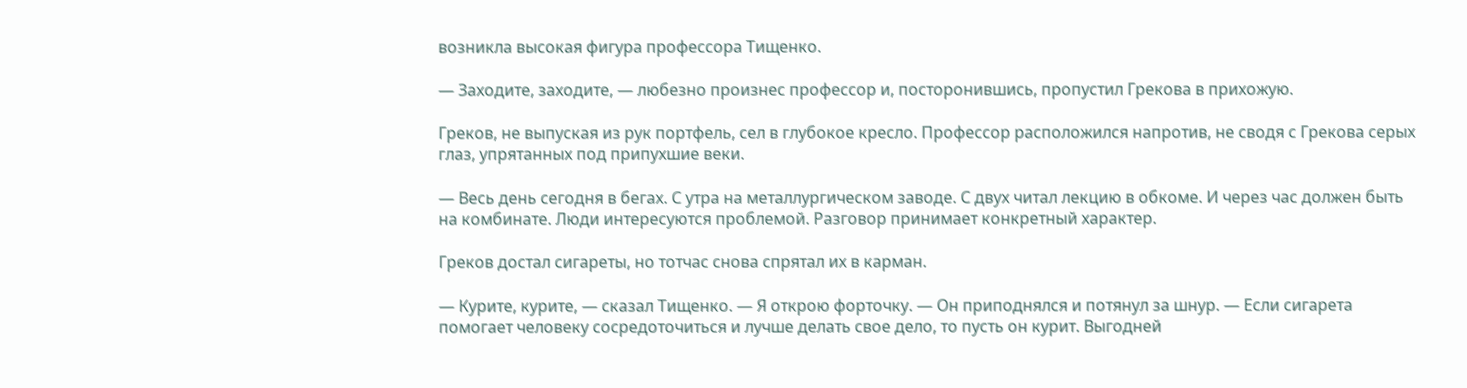возникла высокая фигура профессора Тищенко.

— Заходите, заходите, — любезно произнес профессор и, посторонившись, пропустил Грекова в прихожую.

Греков, не выпуская из рук портфель, сел в глубокое кресло. Профессор расположился напротив, не сводя с Грекова серых глаз, упрятанных под припухшие веки.

— Весь день сегодня в бегах. С утра на металлургическом заводе. С двух читал лекцию в обкоме. И через час должен быть на комбинате. Люди интересуются проблемой. Разговор принимает конкретный характер.

Греков достал сигареты, но тотчас снова спрятал их в карман.

— Курите, курите, — сказал Тищенко. — Я открою форточку. — Он приподнялся и потянул за шнур. — Если сигарета помогает человеку сосредоточиться и лучше делать свое дело, то пусть он курит. Выгодней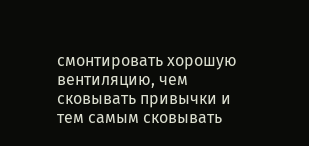смонтировать хорошую вентиляцию, чем сковывать привычки и тем самым сковывать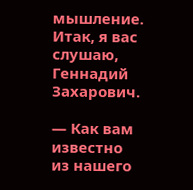мышление. Итак, я вас слушаю, Геннадий Захарович.

— Как вам известно из нашего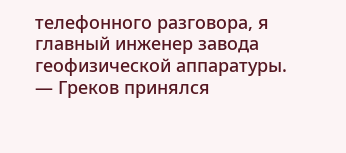телефонного разговора, я главный инженер завода геофизической аппаратуры. — Греков принялся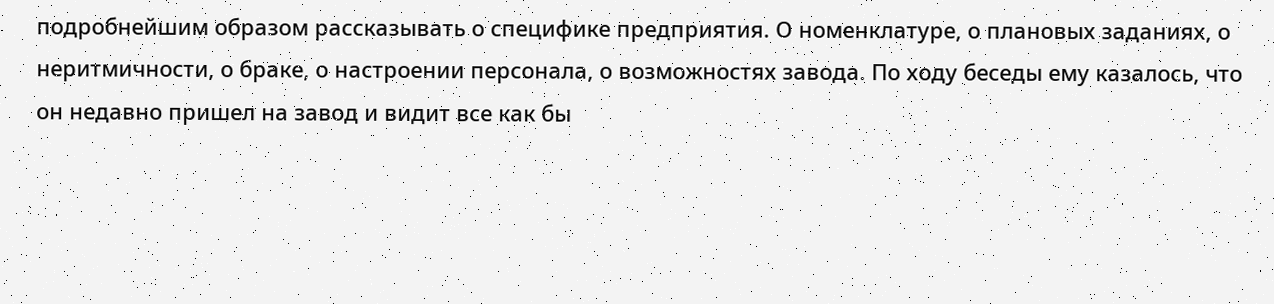подробнейшим образом рассказывать о специфике предприятия. О номенклатуре, о плановых заданиях, о неритмичности, о браке, о настроении персонала, о возможностях завода. По ходу беседы ему казалось, что он недавно пришел на завод и видит все как бы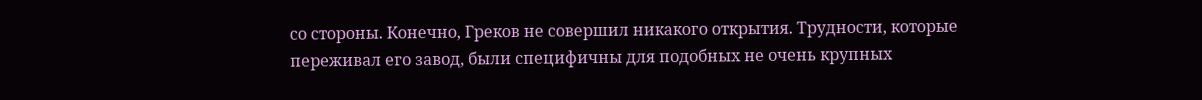со стороны. Конечно, Греков не совершил никакого открытия. Трудности, которые переживал его завод, были специфичны для подобных не очень крупных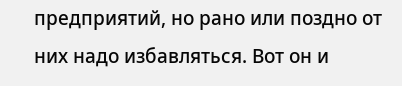предприятий, но рано или поздно от них надо избавляться. Вот он и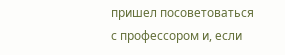пришел посоветоваться с профессором и, если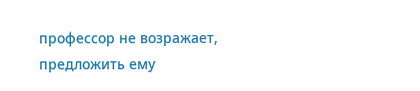профессор не возражает, предложить ему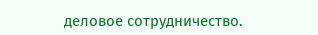деловое сотрудничество.